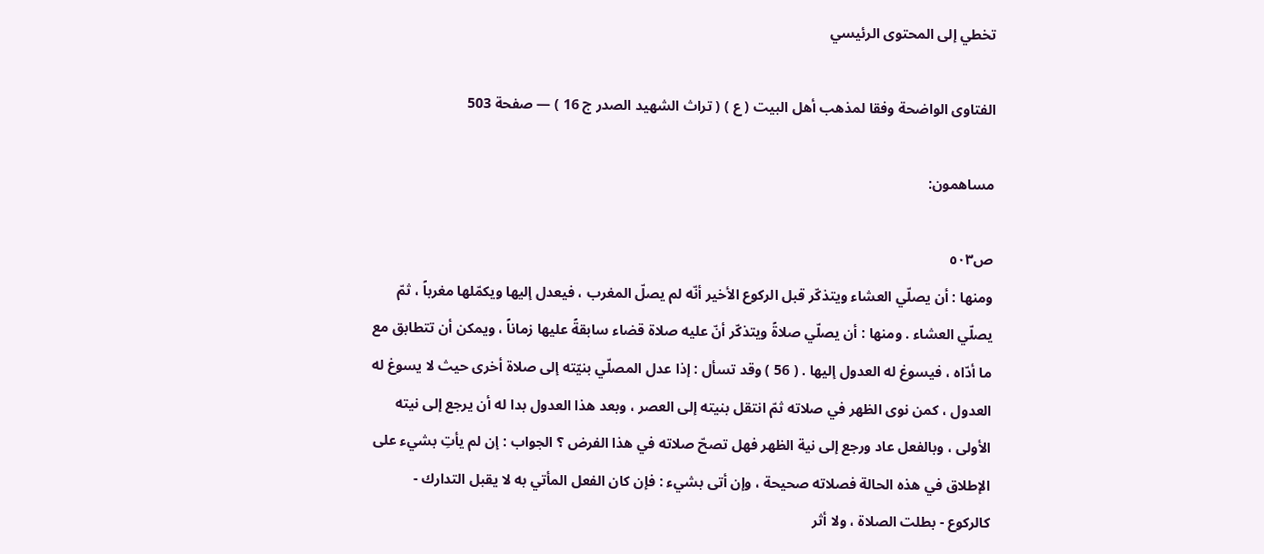تخطي إلى المحتوى الرئيسي

الفتاوى الواضحة وفقا لمذهب أهل البيت ( ع ) ( تراث الشهيد الصدر ج 16 ) — صفحة 503

مساهمون:

ص٥٠٣
ومنها : أن يصلّي العشاء ويتذكّر قبل الركوع الأخير أنّه لم يصلّ المغرب ، فيعدل إليها ويكمّلها مغرباً ، ثمّ يصلّي العشاء . ومنها : أن يصلّي صلاةً ويتذكّر أنّ عليه صلاة قضاء سابقةً عليها زماناً ، ويمكن أن تتطابق مع ما أدّاه ، فيسوغ له العدول إليها . ( 56 ) وقد تسأل : إذا عدل المصلّي بنيّته إلى صلاة أخرى حيث لا يسوغ له العدول ، كمن نوى الظهر في صلاته ثمّ انتقل بنيته إلى العصر ، وبعد هذا العدول بدا له أن يرجع إلى نيته الأولى ، وبالفعل عاد ورجع إلى نية الظهر فهل تصحّ صلاته في هذا الفرض ؟ الجواب : إن لم يأتِ بشيء على الإطلاق في هذه الحالة فصلاته صحيحة ، وإن أتى بشيء : فإن كان الفعل المأتي به لا يقبل التدارك - كالركوع - بطلت الصلاة ، ولا أثر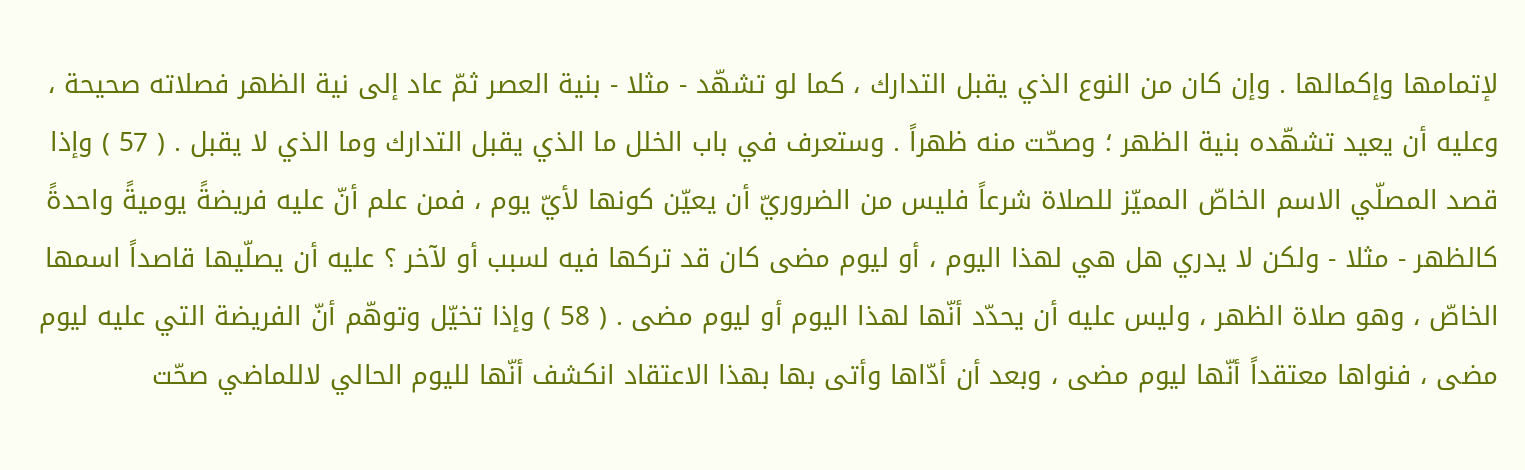لإتمامها وإكمالها . وإن كان من النوع الذي يقبل التدارك ، كما لو تشهّد - مثلا - بنية العصر ثمّ عاد إلى نية الظهر فصلاته صحيحة ، وعليه أن يعيد تشهّده بنية الظهر ؛ وصحّت منه ظهراً . وستعرف في باب الخلل ما الذي يقبل التدارك وما الذي لا يقبل . ( 57 ) وإذا قصد المصلّي الاسم الخاصّ المميّز للصلاة شرعاً فليس من الضروريّ أن يعيّن كونها لأيّ يوم ، فمن علم أنّ عليه فريضةً يوميةً واحدةً كالظهر - مثلا - ولكن لا يدري هل هي لهذا اليوم ، أو ليوم مضى كان قد تركها فيه لسبب أو لآخر ؟ عليه أن يصلّيها قاصداً اسمها الخاصّ ، وهو صلاة الظهر ، وليس عليه أن يحدّد أنّها لهذا اليوم أو ليوم مضى . ( 58 ) وإذا تخيّل وتوهّم أنّ الفريضة التي عليه ليوم مضى ، فنواها معتقداً أنّها ليوم مضى ، وبعد أن أدّاها وأتى بها بهذا الاعتقاد انكشف أنّها لليوم الحالي لاللماضي صحّت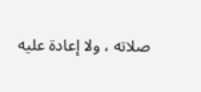صلاته ، ولا إعادة عليه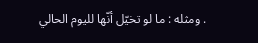. ومثله : ما لو تخيّل أنّها لليوم الحالي